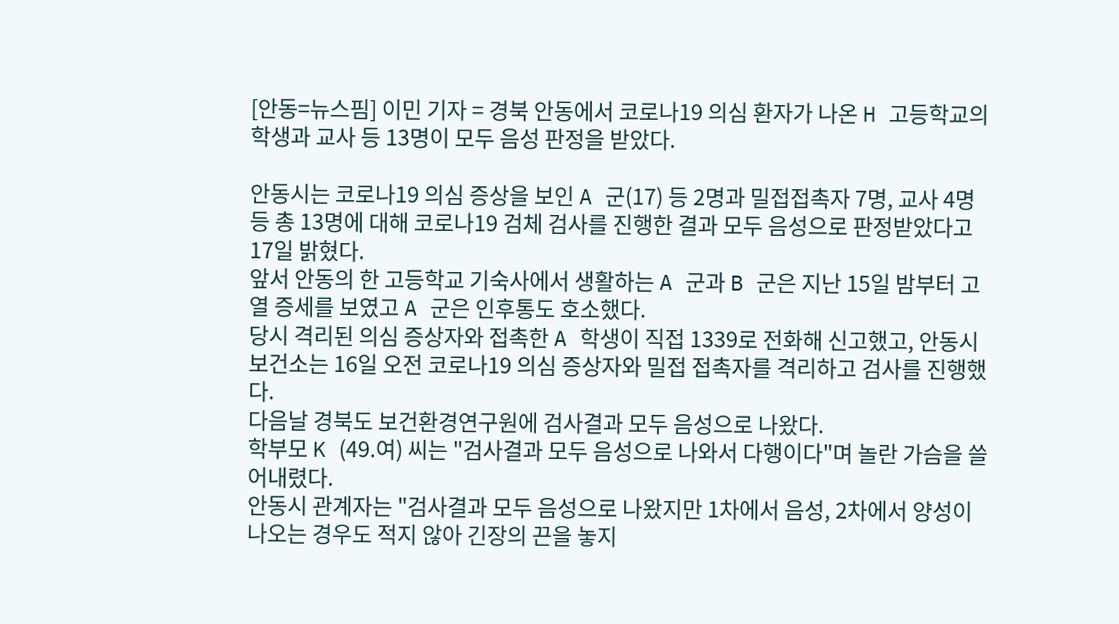[안동=뉴스핌] 이민 기자 = 경북 안동에서 코로나19 의심 환자가 나온 H 고등학교의 학생과 교사 등 13명이 모두 음성 판정을 받았다.

안동시는 코로나19 의심 증상을 보인 A 군(17) 등 2명과 밀접접촉자 7명, 교사 4명 등 총 13명에 대해 코로나19 검체 검사를 진행한 결과 모두 음성으로 판정받았다고 17일 밝혔다.
앞서 안동의 한 고등학교 기숙사에서 생활하는 A 군과 B 군은 지난 15일 밤부터 고열 증세를 보였고 A 군은 인후통도 호소했다.
당시 격리된 의심 증상자와 접촉한 A 학생이 직접 1339로 전화해 신고했고, 안동시 보건소는 16일 오전 코로나19 의심 증상자와 밀접 접촉자를 격리하고 검사를 진행했다.
다음날 경북도 보건환경연구원에 검사결과 모두 음성으로 나왔다.
학부모 K (49.여) 씨는 "검사결과 모두 음성으로 나와서 다행이다"며 놀란 가슴을 쓸어내렸다.
안동시 관계자는 "검사결과 모두 음성으로 나왔지만 1차에서 음성, 2차에서 양성이 나오는 경우도 적지 않아 긴장의 끈을 놓지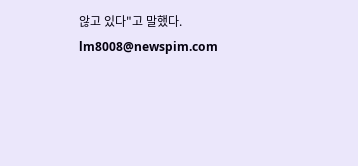않고 있다"고 말했다.
lm8008@newspim.com